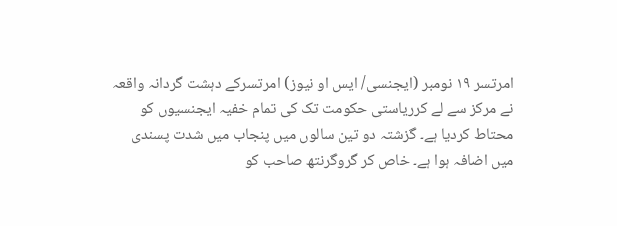امرتسر ١۹ نومبر (ایجنسی/ ایس او نیوز) امرتسرکے دہشت گردانہ واقعہ نے مرکز سے لے کرریاستی حکومت تک کی تمام خفیہ ایجنسیوں کو محتاط کردیا ہے۔ گزشتہ دو تین سالوں میں پنجاب میں شدت پسندی میں اضافہ ہوا ہے۔ خاص کر گروگرنتھ صاحب کو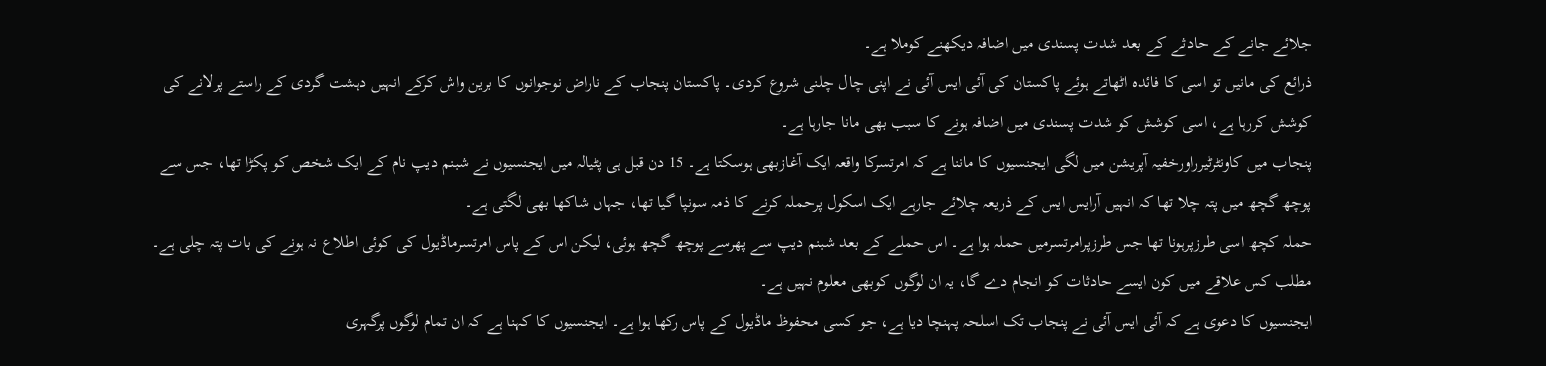جلائے جانے کے حادثے کے بعد شدت پسندی میں اضافہ دیکھنے کوملا ہے۔
ذرائع کی مانیں تو اسی کا فائدہ اٹھاتے ہوئے پاکستان کی آئی ایس آئی نے اپنی چال چلنی شروع کردی۔ پاکستان پنجاب کے ناراض نوجوانوں کا برین واش کرکے انہیں دہشت گردی کے راستے پرلانے کی کوشش کررہا ہے، اسی کوشش کو شدت پسندی میں اضافہ ہونے کا سبب بھی مانا جارہا ہے۔
پنجاب میں کاونٹرٹیرراورخفیہ آپریشن میں لگی ایجنسیوں کا ماننا ہے کہ امرتسرکا واقعہ ایک آغازبھی ہوسکتا ہے۔ 15 دن قبل ہی پٹیالہ میں ایجنسیوں نے شبنم دیپ نام کے ایک شخص کو پکڑا تھا، جس سے پوچھ گچھ میں پتہ چلا تھا کہ انہیں آرایس ایس کے ذریعہ چلائے جارہے ایک اسکول پرحملہ کرنے کا ذمہ سونپا گیا تھا، جہاں شاکھا بھی لگتی ہے۔
حملہ کچھ اسی طرزپرہونا تھا جس طرزپرامرتسرمیں حملہ ہوا ہے۔ اس حملے کے بعد شبنم دیپ سے پھرسے پوچھ گچھ ہوئی، لیکن اس کے پاس امرتسرماڈیول کی کوئی اطلاع نہ ہونے کی بات پتہ چلی ہے۔ مطلب کس علاقے میں کون ایسے حادثات کو انجام دے گا، یہ ان لوگوں کوبھی معلوم نہیں ہے۔
ایجنسیوں کا دعوی ہے کہ آئی ایس آئی نے پنجاب تک اسلحہ پہنچا دیا ہے، جو کسی محفوظ ماڈیول کے پاس رکھا ہوا ہے۔ ایجنسیوں کا کہنا ہے کہ ان تمام لوگوں پرگہری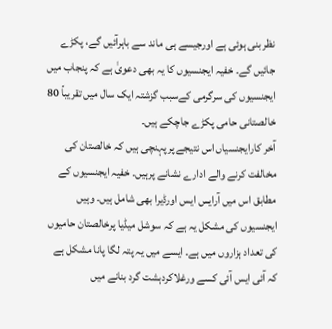نظربنی ہوئی ہے اورجیسے ہی ماند سے باہرآئیں گے، پکڑے جائیں گے۔ خفیہ ایجنسیوں کا یہ بھی دعویٰ ہے کہ پنجاب میں ایجنسیوں کی سرگرمی کےسبب گزشتہ ایک سال میں تقریباً 80 خالصتانی حامی پکڑے جاچکے ہیں۔
آخر کارایجنسیاں اس نتیجے پرپہنچی ہیں کہ خالصتان کی مخالفت کرنے والے ادارے نشانے پرہیں۔ خفیہ ایجنسیوں کے مطابق اس میں آرایس ایس اورڈیرا بھی شامل ہیں۔ وہیں ایجنسیوں کی مشکل یہ ہے کہ سوشل میڈیا پرخالصتان حامیوں کی تعداد ہزاروں میں ہے۔ ایسے میں یہ پتہ لگا پانا مشکل ہے کہ آئی ایس آئی کسے ورغلاکردہشت گرد بنانے میں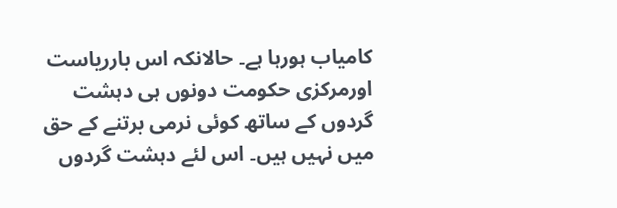کامیاب ہورہا ہے۔ حالانکہ اس بارریاست اورمرکزی حکومت دونوں ہی دہشت گردوں کے ساتھ کوئی نرمی برتنے کے حق میں نہیں ہیں۔ اس لئے دہشت گردوں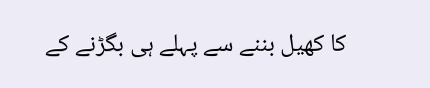کا کھیل بننے سے پہلے ہی بگڑنے کے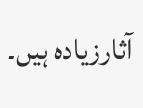آثارزیادہ ہیں۔